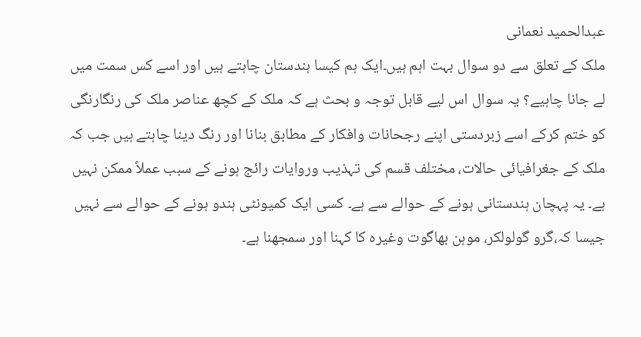عبدالحمید نعمانی
ملک کے تعلق سے دو سوال بہت اہم ہیں۔ایک ہم کیسا ہندستان چاہتے ہیں اور اسے کس سمت میں لے جانا چاہیے؟ یہ سوال اس لیے قابل توجہ و بحث ہے کہ ملک کے کچھ عناصر ملک کی رنگارنگی کو ختم کرکے اسے زبردستی اپنے رجحانات وافکار کے مطابق بنانا اور رنگ دینا چاہتے ہیں جب کہ ملک کے جغرافیائی حالات، مختلف قسم کی تہذیب وروایات رائج ہونے کے سبب عملاً ممکن نہیں ہے۔ یہ پہچان ہندستانی ہونے کے حوالے سے ہے۔ کسی ایک کمیونٹی ہندو ہونے کے حوالے سے نہیں جیسا کہ،گرو گولولکر، موہن بھاگوت وغیرہ کا کہنا اور سمجھنا ہے۔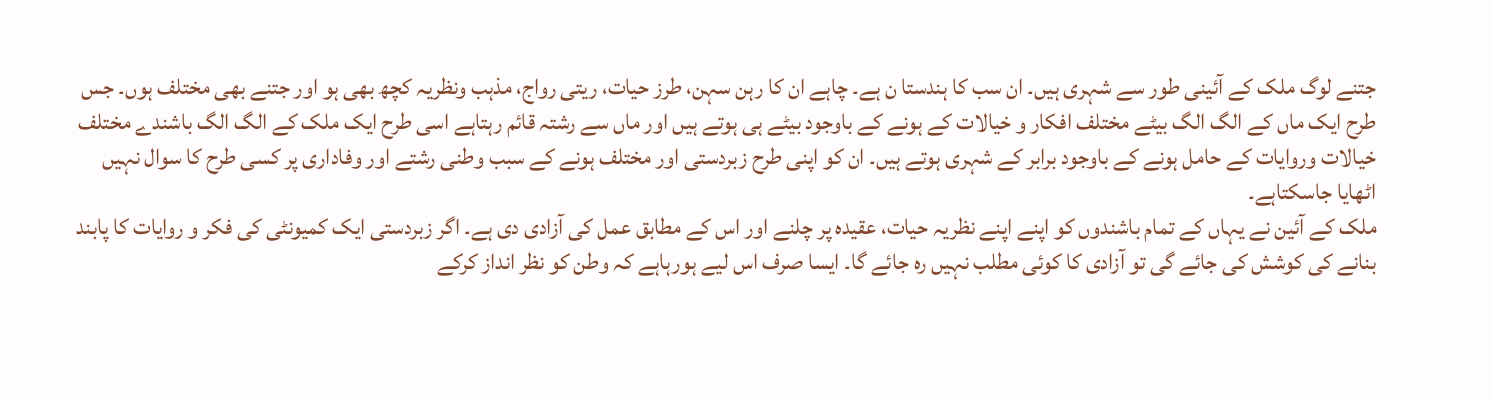جتنے لوگ ملک کے آئینی طور سے شہری ہیں۔ ان سب کا ہندستا ن ہے۔ چاہے ان کا رہن سہن، طرز حیات، ریتی رواج، مذہب ونظریہ کچھ بھی ہو اور جتنے بھی مختلف ہوں۔ جس طرح ایک ماں کے الگ الگ بیٹے مختلف افکار و خیالات کے ہونے کے باوجود بیٹے ہی ہوتے ہیں اور ماں سے رشتہ قائم رہتاہے اسی طرح ایک ملک کے الگ الگ باشندے مختلف خیالات وروایات کے حامل ہونے کے باوجود برابر کے شہری ہوتے ہیں۔ ان کو اپنی طرح زبردستی اور مختلف ہونے کے سبب وطنی رشتے اور وفاداری پر کسی طرح کا سوال نہیں اٹھایا جاسکتاہے۔
ملک کے آئین نے یہاں کے تمام باشندوں کو اپنے اپنے نظریہ حیات، عقیدہ پر چلنے اور اس کے مطابق عمل کی آزادی دی ہے۔ اگر زبردستی ایک کمیونٹی کی فکر و روایات کا پابند بنانے کی کوشش کی جائے گی تو آزادی کا کوئی مطلب نہیں رہ جائے گا۔ ایسا صرف اس لیے ہورہاہے کہ وطن کو نظر انداز کرکے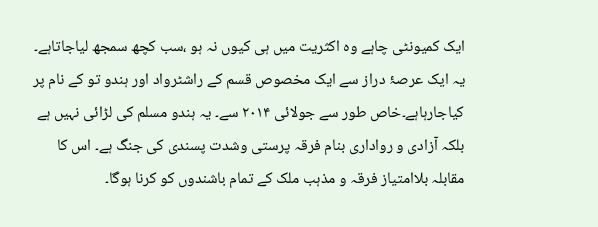ایک کمیونٹی چاہے وہ اکثریت میں ہی کیوں نہ ہو ،سب کچھ سمجھ لیاجاتاہے۔ یہ ایک عرصۂ دراز سے ایک مخصوص قسم کے راشٹرواد اور ہندو تو کے نام پر کیاجارہاہے۔خاص طور سے جولائی ۲۰۱۴ سے۔ یہ ہندو مسلم کی لڑائی نہیں ہے بلکہ آزادی و رواداری بنام فرقہ پرستی وشدت پسندی کی جنگ ہے۔ اس کا مقابلہ بلاامتیاز فرقہ و مذہب ملک کے تمام باشندوں کو کرنا ہوگا۔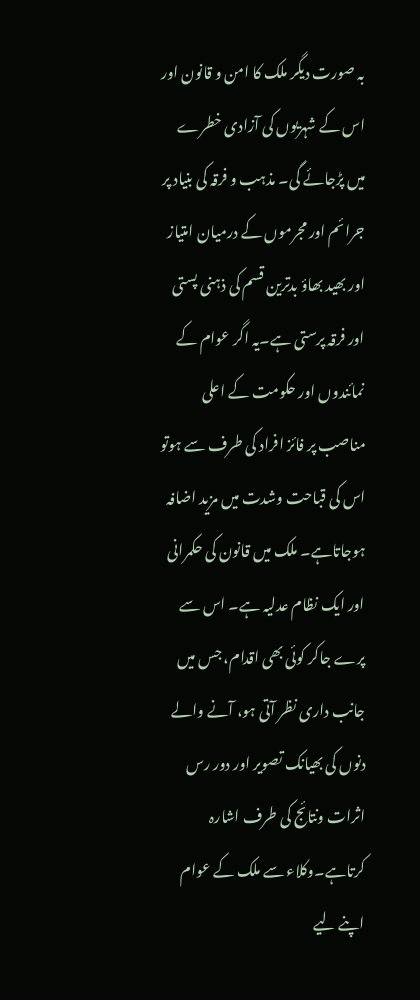بہ صورت دیگر ملک کا امن و قانون اور اس کے شہریوں کی آزادی خطرے میں پڑجائے گی۔ مذہب و فرقہ کی بنیاد پر جرائم اور مجرموں کے درمیان امتیاز اور بھید بھاؤ بدترین قسم کی ذہنی پستی اور فرقہ پرستی ہے۔یہ اگر عوام کے نمائندوں اور حکومت کے اعلی مناصب پر فائز افراد کی طرف سے ہوتو اس کی قباحت وشدت میں مزید اضافہ ہوجاتاہے۔ ملک میں قانون کی حکمرانی اور ایک نظام عدلیہ ہے۔ اس سے پرے جاکر کوئی بھی اقدام، جس میں جانب داری نظر آتی ہو، آنے والے دنوں کی بھیانک تصویر اور دور رس اثرات ونتائج کی طرف اشارہ کرتاہے۔وکلاء سے ملک کے عوام اپنے لیے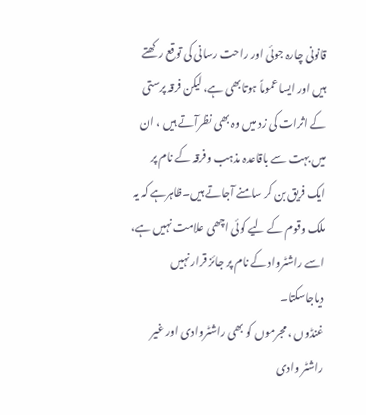قانونی چارہ جوئی اور راحت رسانی کی توقع رکھتے ہیں اور ایسا عموماً ہوتابھی ہے، لیکن فرقہ پرستی کے اثرات کی زد میں وہ بھی نظرآتے ہیں ، ان میں بہت سے باقاعدہ مذہب وفرقہ کے نام پر ایک فریق بن کر سامنے آجاتے ہیں۔ظاہرہے کہ یہ ملک وقوم کے لیے کوئی اچھی علامت نہیں ہے، اسے راشٹرواد کے نام پر جائز قرار نہیں دیاجاسکتا۔
غنڈوں ، مجرموں کو بھی راشٹروادی اور غیر راشٹر وادی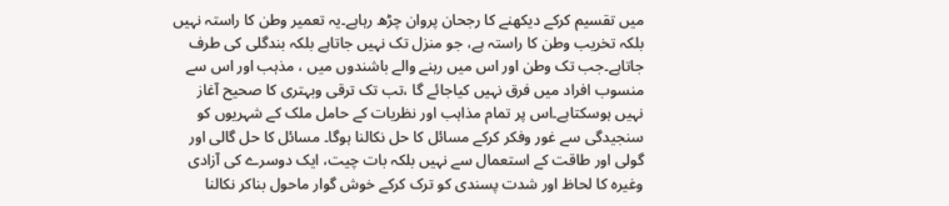میں تقسیم کرکے دیکھنے کا رجحان پروان چڑھ رہاہے۔یہ تعمیر وطن کا راستہ نہیں بلکہ تخریب وطن کا راستہ ہے، جو منزل تک نہیں جاتاہے بلکہ بندگلی کی طرف جاتاہے۔جب تک وطن اور اس میں رہنے والے باشندوں میں ، مذہب اور اس سے منسوب افراد میں فرق نہیں کیاجائے گا ،تب تک ترقی وبہتری کا صحیح آغاز نہیں ہوسکتاہے۔اس پر تمام مذاہب اور نظریات کے حامل ملک کے شہریوں کو سنجیدگی سے غور وفکر کرکے مسائل کا حل نکالنا ہوگا۔ مسائل کا حل گالی اور گولی اور طاقت کے استعمال سے نہیں بلکہ بات چیت، ایک دوسرے کی آزادی وغیرہ کا لحاظ اور شدت پسندی کو ترک کرکے خوش گوار ماحول بناکر نکالنا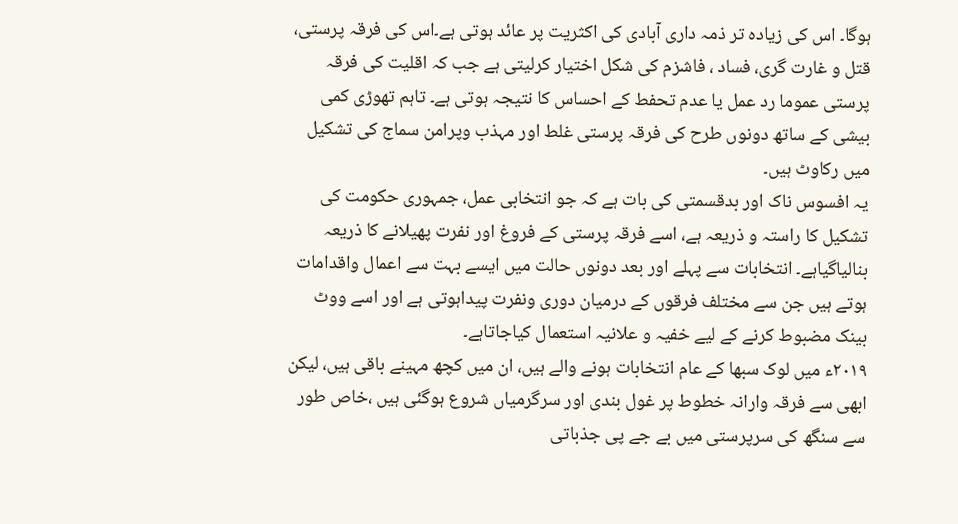ہوگا۔ اس کی زیادہ تر ذمہ داری آبادی کی اکثریت پر عائد ہوتی ہے۔اس کی فرقہ پرستی، قتل و غارت گری، فساد ، فاشزم کی شکل اختیار کرلیتی ہے جب کہ اقلیت کی فرقہ پرستی عموما رد عمل یا عدم تحفط کے احساس کا نتیجہ ہوتی ہے۔ تاہم تھوڑی کمی بیشی کے ساتھ دونوں طرح کی فرقہ پرستی غلط اور مہذب وپرامن سماج کی تشکیل میں رکاوٹ ہیں۔
یہ افسوس ناک اور بدقسمتی کی بات ہے کہ جو انتخابی عمل، جمہوری حکومت کی تشکیل کا راستہ و ذریعہ ہے، اسے فرقہ پرستی کے فروغ اور نفرت پھیلانے کا ذریعہ بنالیاگیاہے۔ انتخابات سے پہلے اور بعد دونوں حالت میں ایسے بہت سے اعمال واقدامات ہوتے ہیں جن سے مختلف فرقوں کے درمیان دوری ونفرت پیداہوتی ہے اور اسے ووٹ بینک مضبوط کرنے کے لیے خفیہ و علانیہ استعمال کیاجاتاہے۔
۲۰۱۹ء میں لوک سبھا کے عام انتخابات ہونے والے ہیں، ان میں کچھ مہینے باقی ہیں، لیکن ابھی سے فرقہ وارانہ خطوط پر غول بندی اور سرگرمیاں شروع ہوگئی ہیں ،خاص طور سے سنگھ کی سرپرستی میں بے جے پی جذباتی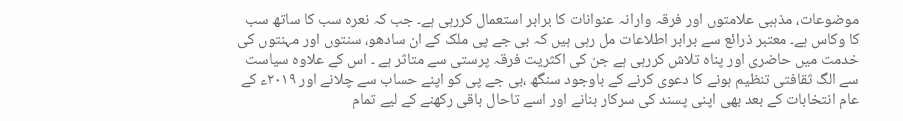موضوعات، مذہبی علامتوں اور فرقہ وارانہ عنوانات کا برابر استعمال کررہی ہے۔ جب کہ نعرہ سب کا ساتھ سب کا وکاس ہے۔ معتبر ذرائع سے برابر اطلاعات مل رہی ہیں کہ بی جے پی ملک کے ان سادھو، سنتوں اور مہنتوں کی خدمت میں حاضری اور پناہ تلاش کررہی ہے جن کی اکثریت فرقہ پرستی سے متاثر ہے ۔ اس کے علاوہ سیاست سے الگ ثقافتی تنظیم ہونے کا دعوی کرنے کے باوجود سنگھ ،بی جے پی کو اپنے حساب سے چلانے اور ۲۰۱۹ء کے عام انتخابات کے بعد بھی اپنی پسند کی سرکار بنانے اور اسے تاحال باقی رکھنے کے لیے تمام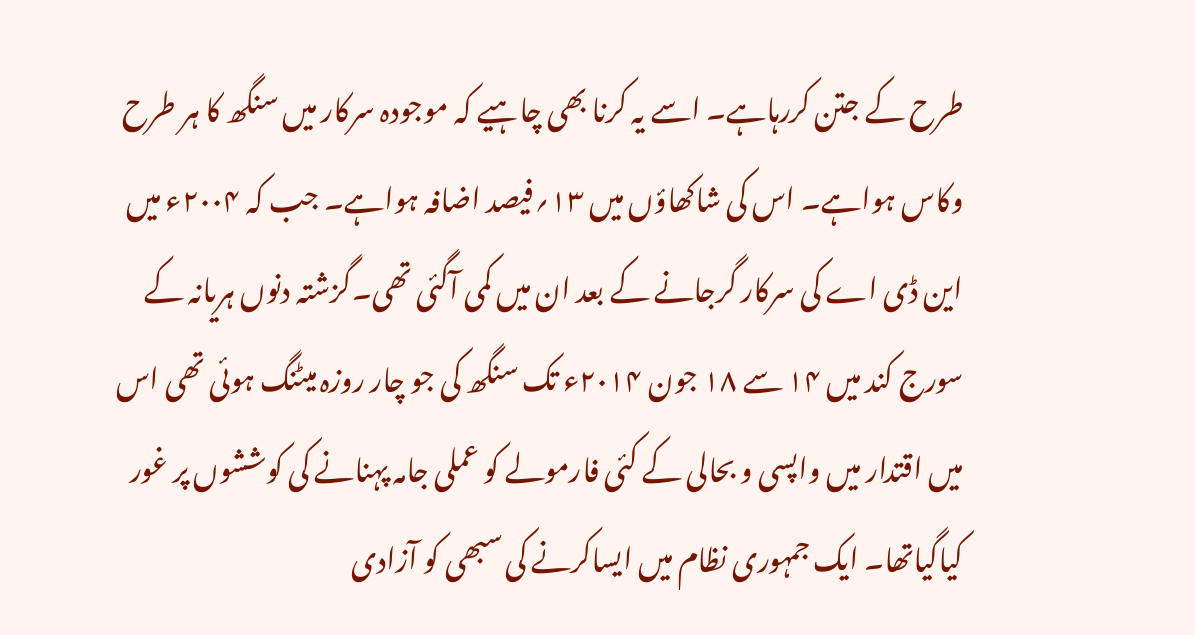طرح کے جتن کررہاہے۔ اسے یہ کرنا بھی چاہیے کہ موجودہ سرکار میں سنگھ کا ہر طرح وکاس ہواہے۔ اس کی شاکھاؤں میں ۱۳؍فیصد اضافہ ہواہے۔ جب کہ ۲۰۰۴ء میں این ڈی اے کی سرکار گرجانے کے بعد ان میں کمی آگئی تھی۔گزشتہ دنوں ہریانہ کے سورج کند میں ۱۴ سے ۱۸ جون ۲۰۱۴ء تک سنگھ کی جو چار روزہ میٹنگ ہوئی تھی اس میں اقتدار میں واپسی و بحالی کے کئی فارمولے کو عملی جامہ پہنانے کی کوششوں پر غور کیاگیاتھا۔ ایک جمہوری نظام میں ایساکرنے کی سبھی کو آزادی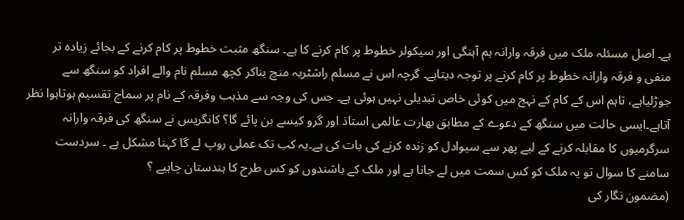ہے۔ اصل مسئلہ ملک میں فرقہ وارانہ ہم آہنگی اور سیکولر خطوط پر کام کرنے کا ہے۔ سنگھ مثبت خطوط پر کام کرنے کے بجائے زیادہ تر منفی و فرقہ وارانہ خطوط پر کام کرنے پر توجہ دیتاہے۔ گرچہ اس نے مسلم راشٹریہ منچ بناکر کچھ مسلم نام والے افراد کو سنگھ سے جوڑلیاہے، تاہم اس کے کام کے نہج میں کوئی خاص تبدیلی نہیں ہوئی ہے۔ جس کی وجہ سے مذہب وفرقہ کے نام پر سماج تقسیم ہوتاہوا نظر آتاہے۔ایسی حالت میں سنگھ کے دعوے کے مطابق بھارت عالمی استاذ اور گرو کیسے بن پائے گا؟ کانگریس نے سنگھ کی فرقہ وارانہ سرگرمیوں کا مقابلہ کرنے کے لیے پھر سے سیوادل کو زندہ کرنے کی بات کی ہے۔یہ کب تک عملی روپ لے گا کہنا مشکل ہے ۔ سردست سامنے کا سوال تو یہ ملک کو کس سمت میں لے جانا ہے اور ملک کے باشندوں کو کس طرح کا ہندستان چاہیے ؟
(مضمون نگار کی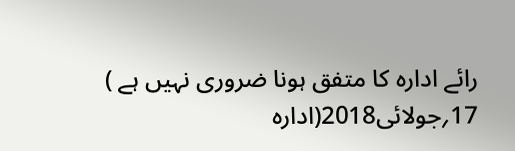رائے ادارہ کا متفق ہونا ضروری نہیں ہے )
17؍جولائی2018(ادارہ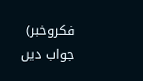فکروخبر)
جواب دیں